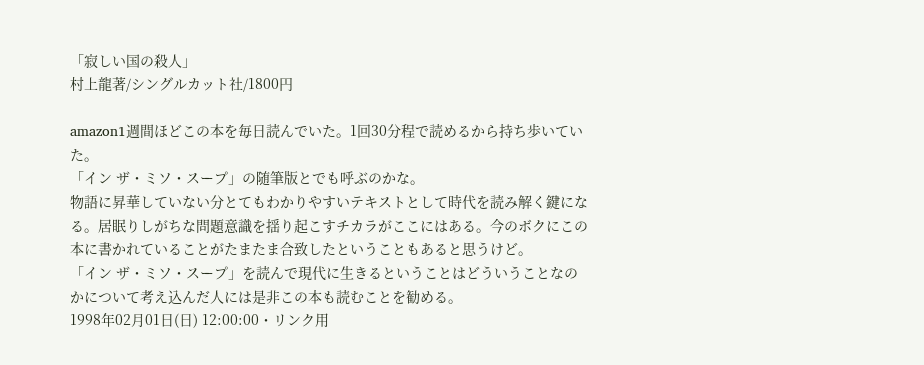「寂しい国の殺人」
村上龍著/シングルカット社/1800円

amazon1週間ほどこの本を毎日読んでいた。1回30分程で読めるから持ち歩いていた。
「イン ザ・ミソ・スープ」の随筆版とでも呼ぶのかな。
物語に昇華していない分とてもわかりやすいテキストとして時代を読み解く鍵になる。居眠りしがちな問題意識を揺り起こすチカラがここにはある。今のボクにこの本に書かれていることがたまたま合致したということもあると思うけど。
「イン ザ・ミソ・スープ」を読んで現代に生きるということはどういうことなのかについて考え込んだ人には是非この本も読むことを勧める。
1998年02月01日(日) 12:00:00・リンク用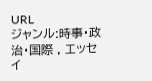URL
ジャンル:時事・政治・国際 , エッセイ